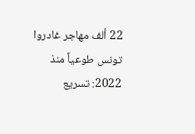22 ألف مهاجر غادروا تونس طوعياً منذ 2022: تسريع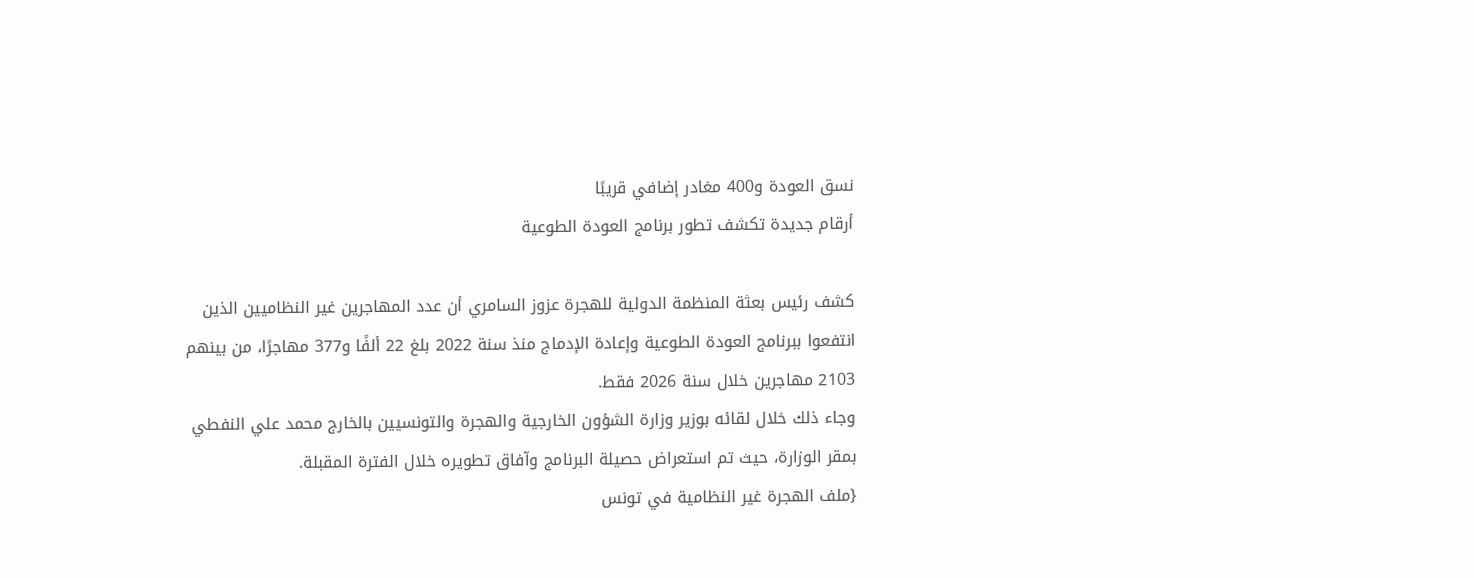نسق العودة و400 مغادر إضافي قريبًا
أرقام جديدة تكشف تطور برنامج العودة الطوعية

كشف رئيس بعثة المنظمة الدولية للهجرة عزوز السامري أن عدد المهاجرين غير النظاميين الذين انتفعوا ببرنامج العودة الطوعية وإعادة الإدماج منذ سنة 2022 بلغ 22 ألفًا و377 مهاجرًا، من بينهم 2103 مهاجرين خلال سنة 2026 فقط.
وجاء ذلك خلال لقائه بوزير وزارة الشؤون الخارجية والهجرة والتونسيين بالخارج محمد علي النفطي بمقر الوزارة، حيث تم استعراض حصيلة البرنامج وآفاق تطويره خلال الفترة المقبلة.
{ملف الهجرة غير النظامية في تونس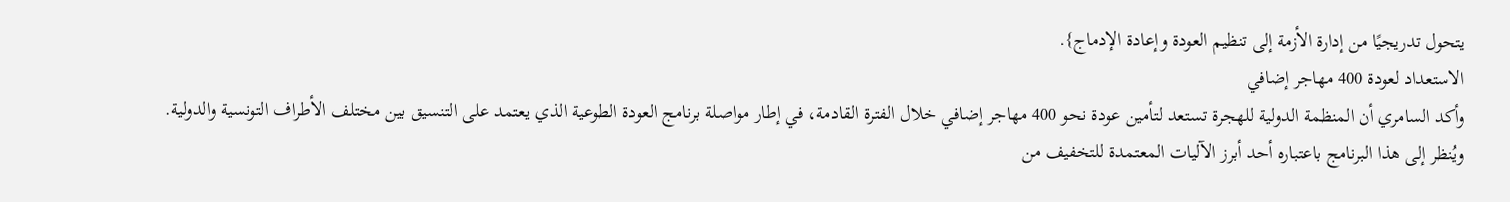يتحول تدريجيًا من إدارة الأزمة إلى تنظيم العودة وإعادة الإدماج}.
الاستعداد لعودة 400 مهاجر إضافي
وأكد السامري أن المنظمة الدولية للهجرة تستعد لتأمين عودة نحو 400 مهاجر إضافي خلال الفترة القادمة، في إطار مواصلة برنامج العودة الطوعية الذي يعتمد على التنسيق بين مختلف الأطراف التونسية والدولية.
ويُنظر إلى هذا البرنامج باعتباره أحد أبرز الآليات المعتمدة للتخفيف من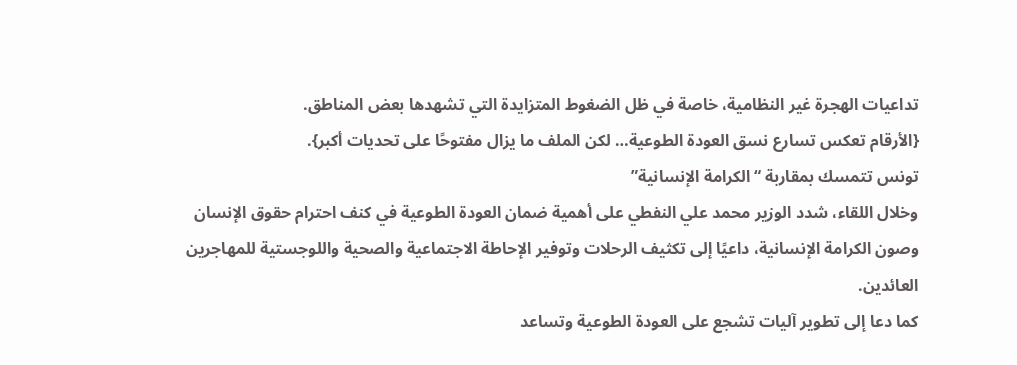تداعيات الهجرة غير النظامية، خاصة في ظل الضغوط المتزايدة التي تشهدها بعض المناطق.
{الأرقام تعكس تسارع نسق العودة الطوعية… لكن الملف ما يزال مفتوحًا على تحديات أكبر}.
تونس تتمسك بمقاربة “الكرامة الإنسانية”
وخلال اللقاء، شدد الوزير محمد علي النفطي على أهمية ضمان العودة الطوعية في كنف احترام حقوق الإنسان وصون الكرامة الإنسانية، داعيًا إلى تكثيف الرحلات وتوفير الإحاطة الاجتماعية والصحية واللوجستية للمهاجرين العائدين.
كما دعا إلى تطوير آليات تشجع على العودة الطوعية وتساعد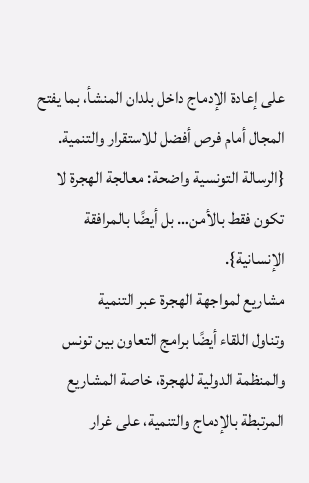على إعادة الإدماج داخل بلدان المنشأ، بما يفتح المجال أمام فرص أفضل للاستقرار والتنمية.
{الرسالة التونسية واضحة: معالجة الهجرة لا تكون فقط بالأمن… بل أيضًا بالمرافقة الإنسانية}.
مشاريع لمواجهة الهجرة عبر التنمية
وتناول اللقاء أيضًا برامج التعاون بين تونس والمنظمة الدولية للهجرة، خاصة المشاريع المرتبطة بالإدماج والتنمية، على غرار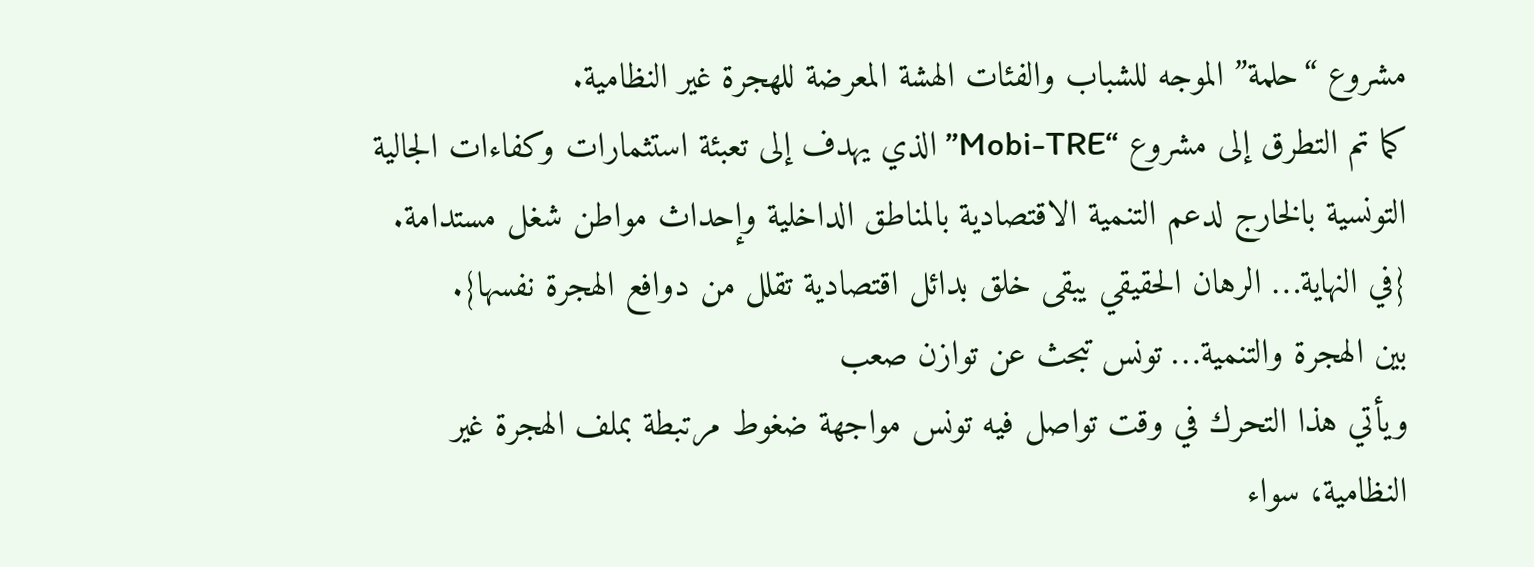مشروع “حلمة” الموجه للشباب والفئات الهشة المعرضة للهجرة غير النظامية.
كما تم التطرق إلى مشروع “Mobi-TRE” الذي يهدف إلى تعبئة استثمارات وكفاءات الجالية التونسية بالخارج لدعم التنمية الاقتصادية بالمناطق الداخلية وإحداث مواطن شغل مستدامة.
{في النهاية… الرهان الحقيقي يبقى خلق بدائل اقتصادية تقلل من دوافع الهجرة نفسها}.
بين الهجرة والتنمية… تونس تبحث عن توازن صعب
ويأتي هذا التحرك في وقت تواصل فيه تونس مواجهة ضغوط مرتبطة بملف الهجرة غير النظامية، سواء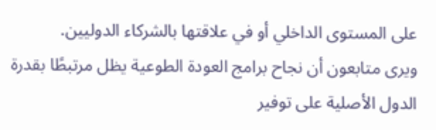على المستوى الداخلي أو في علاقتها بالشركاء الدوليين.
ويرى متابعون أن نجاح برامج العودة الطوعية يظل مرتبطًا بقدرة الدول الأصلية على توفير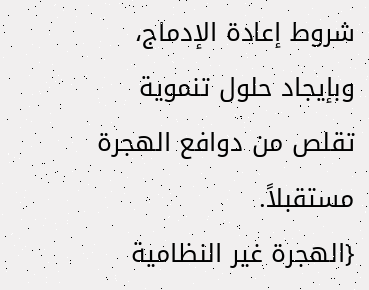شروط إعادة الإدماج، وبإيجاد حلول تنموية تقلص من دوافع الهجرة مستقبلاً.
{الهجرة غير النظامية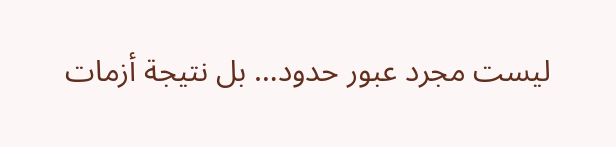ليست مجرد عبور حدود… بل نتيجة أزمات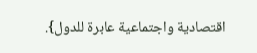اقتصادية واجتماعية عابرة للدول}.